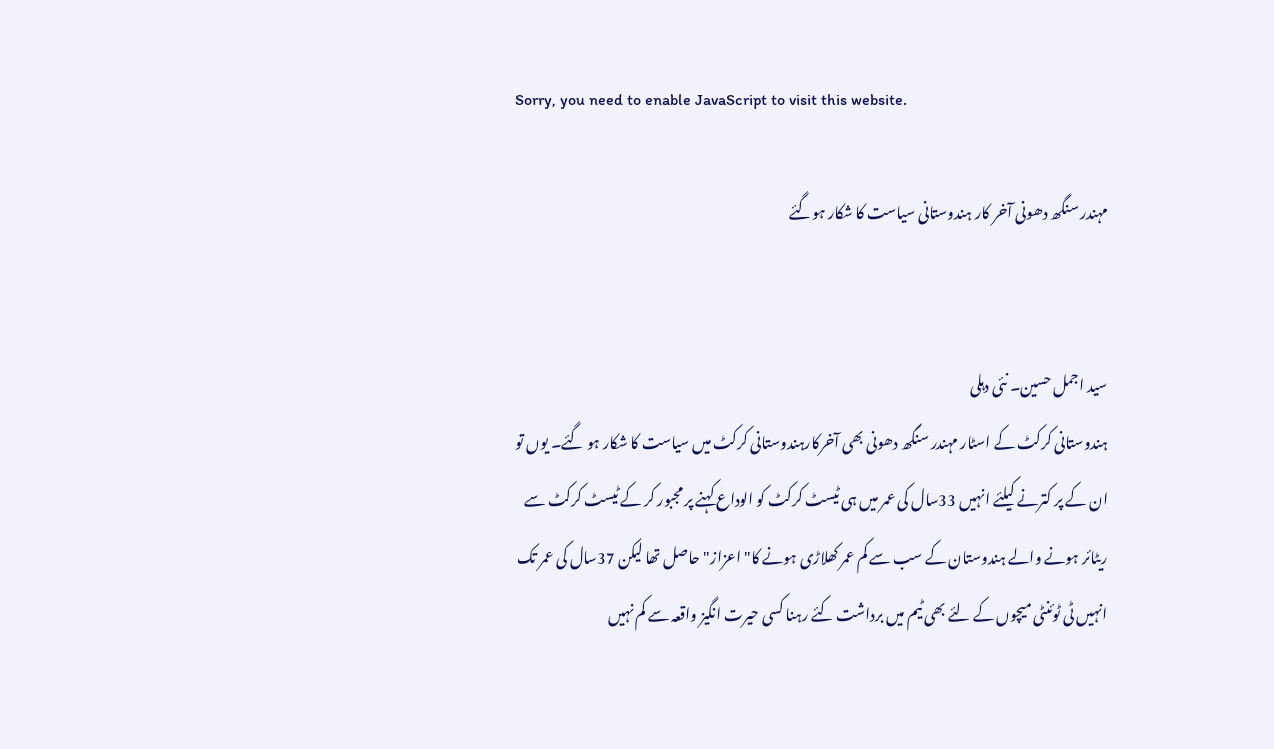Sorry, you need to enable JavaScript to visit this website.

مہندر سنگھ دھونی آخر کار ہندوستانی سیاست کا شکار ہوگئے


سید اجمل حسین۔ نئی دہلی
ہندوستانی کرکٹ کے اسٹار مہندر سنگھ دھونی بھی آخرکارہندوستانی کرکٹ میں سیاست کا شکار ہو گئے۔ یوں تو ان کے پر کترنے کیلئے انہیں 33سال کی عمر میں ہی ٹیسٹ کرکٹ کو الوداع کہنے پر مجبور کر کے ٹیسٹ کرکٹ سے ریٹائر ہونے والے ہندوستان کے سب سے کم عمر کھلاڑی ہونے کا" اعزاز" حاصل تھا لیکن 37سال کی عمر تک انہیں ٹی ٹوئنٹی میچوں کے لئے بھی ٹیم میں برداشت کئے رہنا کسی حیرت انگیز واقعہ سے کم نہیں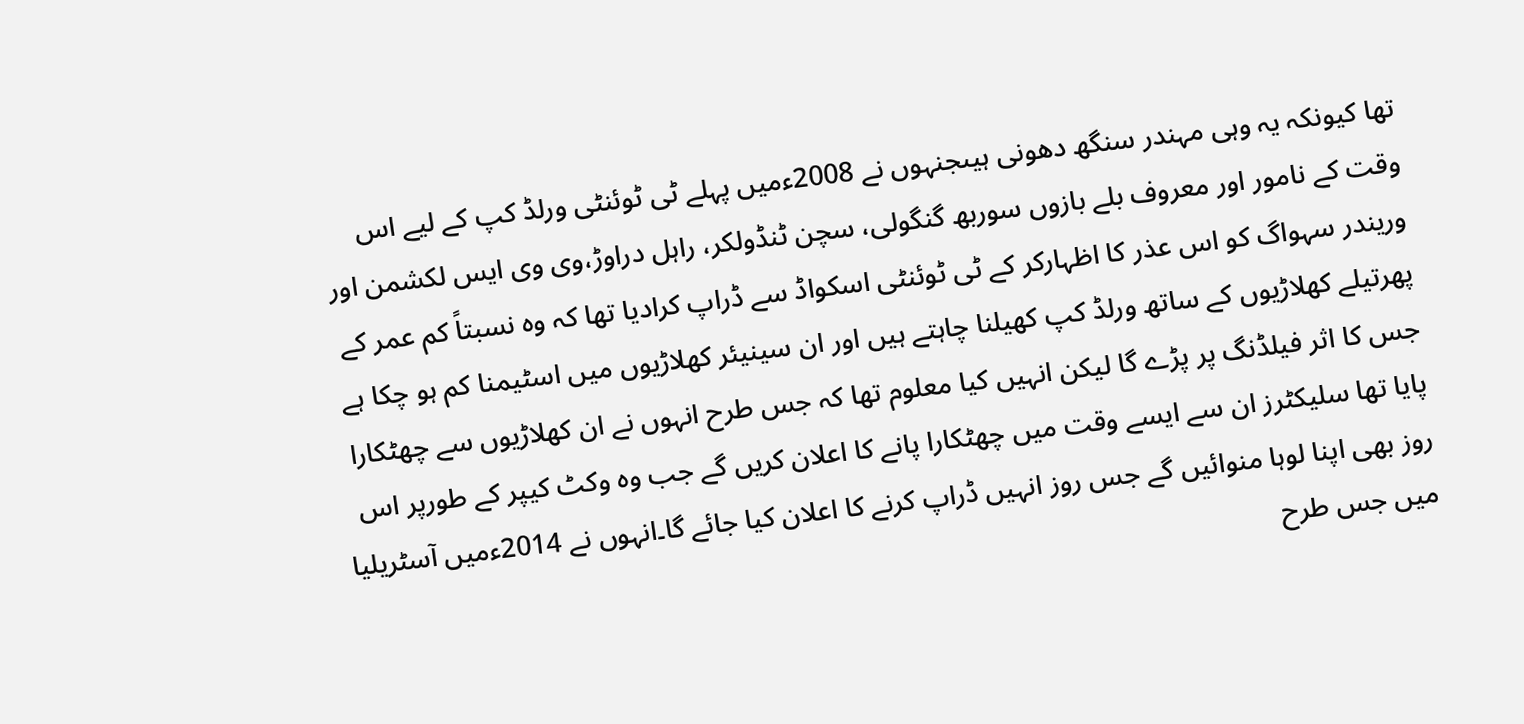تھا کیونکہ یہ وہی مہندر سنگھ دھونی ہیںجنہوں نے 2008ءمیں پہلے ٹی ٹوئنٹی ورلڈ کپ کے لیے اس وقت کے نامور اور معروف بلے بازوں سوربھ گنگولی، سچن ٹنڈولکر، راہل دراوڑ،وی وی ایس لکشمن اور وریندر سہواگ کو اس عذر کا اظہارکر کے ٹی ٹوئنٹی اسکواڈ سے ڈراپ کرادیا تھا کہ وہ نسبتاً کم عمر کے پھرتیلے کھلاڑیوں کے ساتھ ورلڈ کپ کھیلنا چاہتے ہیں اور ان سینیئر کھلاڑیوں میں اسٹیمنا کم ہو چکا ہے جس کا اثر فیلڈنگ پر پڑے گا لیکن انہیں کیا معلوم تھا کہ جس طرح انہوں نے ان کھلاڑیوں سے چھٹکارا پایا تھا سلیکٹرز ان سے ایسے وقت میں چھٹکارا پانے کا اعلان کریں گے جب وہ وکٹ کیپر کے طورپر اس روز بھی اپنا لوہا منوائیں گے جس روز انہیں ڈراپ کرنے کا اعلان کیا جائے گا۔انہوں نے 2014ءمیں آسٹریلیا میں جس طرح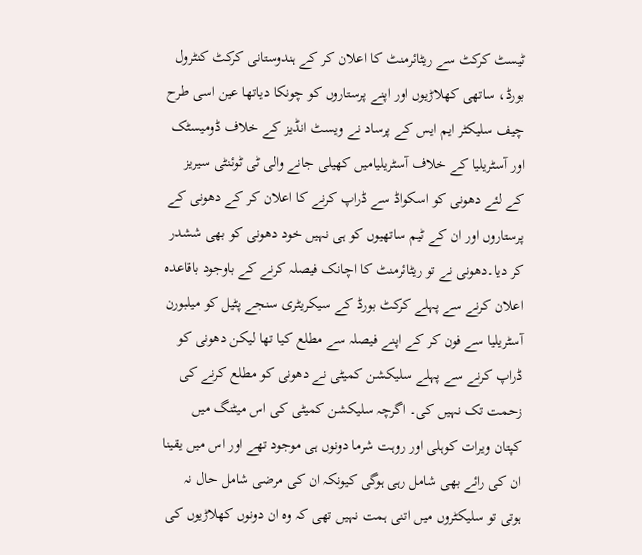ٹیسٹ کرکٹ سے ریٹائرمنٹ کا اعلان کر کے ہندوستانی کرکٹ کنٹرول بورڈ، ساتھی کھلاڑیوں اور اپنے پرستاروں کو چونکا دیاتھا عین اسی طرح چیف سلیکٹر ایم ایس کے پرساد نے ویسٹ انڈیز کے خلاف ڈومیسٹک اور آسٹریلیا کے خلاف آسٹریلیامیں کھیلی جانے والی ٹی ٹوئنٹی سیریز کے لئے دھونی کو اسکواڈ سے ڈراپ کرنے کا اعلان کر کے دھونی کے پرستاروں اور ان کے ٹیم ساتھیوں کو ہی نہیں خود دھونی کو بھی ششدر کر دیا۔دھونی نے تو ریٹائرمنٹ کا اچانک فیصلہ کرنے کے باوجود باقاعدہ اعلان کرنے سے پہلے کرکٹ بورڈ کے سیکریٹری سنجے پٹیل کو میلبورن آسٹریلیا سے فون کر کے اپنے فیصلہ سے مطلع کیا تھا لیکن دھونی کو ڈراپ کرنے سے پہلے سلیکشن کمیٹی نے دھونی کو مطلع کرنے کی زحمت تک نہیں کی۔ اگرچہ سلیکشن کمیٹی کی اس میٹنگ میں کپتان ویرات کوہلی اور روہت شرما دونوں ہی موجود تھے اور اس میں یقینا ان کی رائے بھی شامل رہی ہوگی کیونکہ ان کی مرضی شامل حال نہ ہوتی تو سلیکٹروں میں اتنی ہمت نہیں تھی کہ وہ ان دونوں کھلاڑیوں کی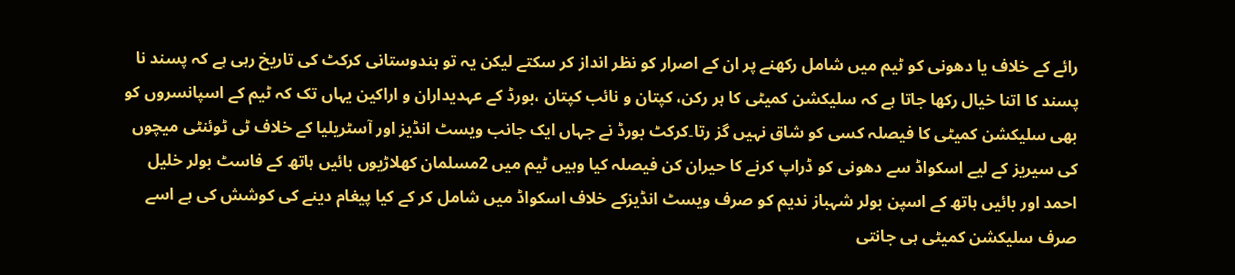رائے کے خلاف یا دھونی کو ٹیم میں شامل رکھنے پر ان کے اصرار کو نظر انداز کر سکتے لیکن یہ تو ہندوستانی کرکٹ کی تاریخ رہی ہے کہ پسند نا پسند کا اتنا خیال رکھا جاتا ہے کہ سلیکشن کمیٹی کا ہر رکن، کپتان و نائب کپتان ،بورڈ کے عہدیداران و اراکین یہاں تک کہ ٹیم کے اسپانسروں کو بھی سلیکشن کمیٹی کا فیصلہ کسی کو شاق نہیں گز رتا۔کرکٹ بورڈ نے جہاں ایک جانب ویسٹ انڈیز اور آسٹریلیا کے خلاف ٹی ٹوئنٹی میچوں کی سیریز کے لیے اسکواڈ سے دھونی کو ڈراپ کرنے کا حیران کن فیصلہ کیا وہیں ٹیم میں 2مسلمان کھلاڑیوں بائیں ہاتھ کے فاسٹ بولر خلیل احمد اور بائیں ہاتھ کے اسپن بولر شہباز ندیم کو صرف ویسٹ انڈیزکے خلاف اسکواڈ میں شامل کر کے کیا پیغام دینے کی کوشش کی ہے اسے صرف سلیکشن کمیٹی ہی جانتی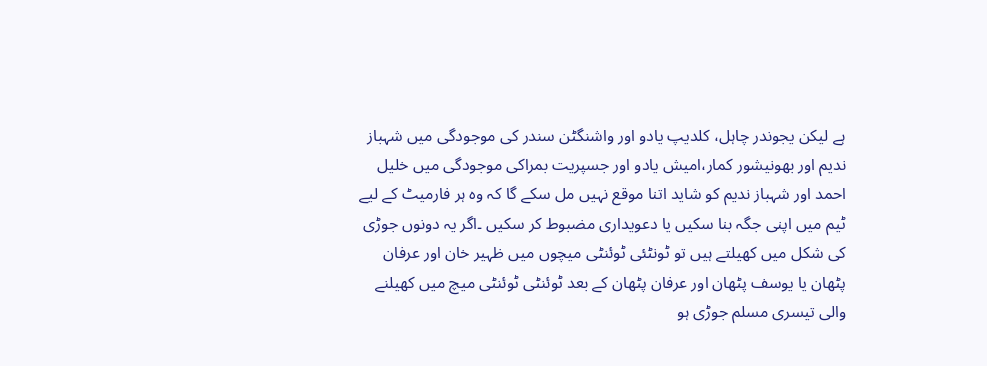ہے لیکن یجوندر چاہل، کلدیپ یادو اور واشنگٹن سندر کی موجودگی میں شہباز ندیم اور بھونیشور کمار،امیش یادو اور جسپریت بمراکی موجودگی میں خلیل احمد اور شہباز ندیم کو شاید اتنا موقع نہیں مل سکے گا کہ وہ ہر فارمیٹ کے لیے ٹیم میں اپنی جگہ بنا سکیں یا دعویداری مضبوط کر سکیں ۔اگر یہ دونوں جوڑی کی شکل میں کھیلتے ہیں تو ٹونٹئی ٹوئنٹی میچوں میں ظہیر خان اور عرفان پٹھان یا یوسف پٹھان اور عرفان پٹھان کے بعد ٹوئنٹی ٹوئنٹی میچ میں کھیلنے والی تیسری مسلم جوڑی ہو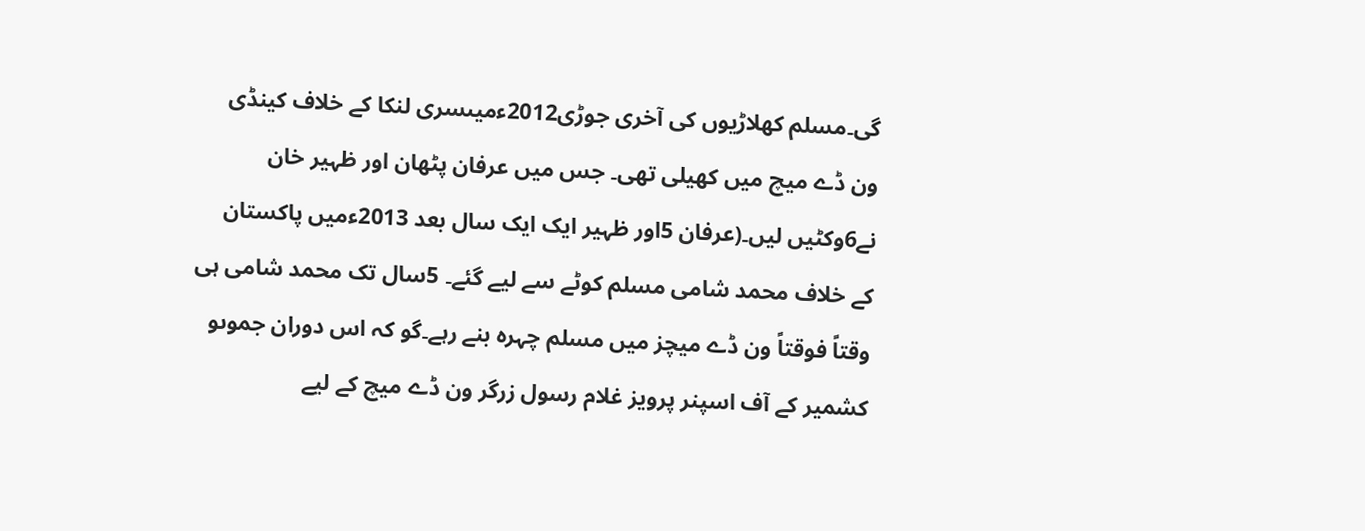گی۔مسلم کھلاڑیوں کی آخری جوڑی2012ءمیںسری لنکا کے خلاف کینڈی ون ڈے میچ میں کھیلی تھی۔ جس میں عرفان پٹھان اور ظہیر خان نے6وکٹیں لیں۔(عرفان 5اور ظہیر ایک ایک سال بعد 2013ءمیں پاکستان کے خلاف محمد شامی مسلم کوٹے سے لیے گئے۔ 5سال تک محمد شامی ہی وقتاً فوقتاً ون ڈے میچز میں مسلم چہرہ بنے رہے۔گو کہ اس دوران جموںو کشمیر کے آف اسپنر پرویز غلام رسول زرگر ون ڈے میچ کے لیے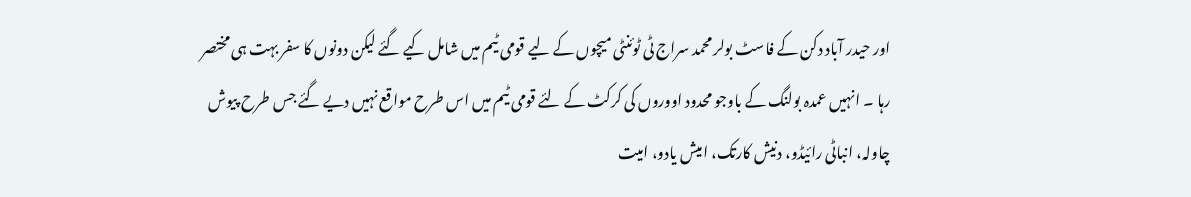اور حیدر آباد دکن کے فاسٹ بولر محمد سراج ٹی ٹوئنٹی میچوں کے لیے قومی ٹیم میں شامل کیے گئے لیکن دونوں کا سفر بہت ہی مختصر رہا ۔ انہیں عمدہ بولنگ کے باوجو محدود اووروں کی کرکٹ کے لئے قومی ٹیم میں اس طرح مواقع نہیں دیے گئے جس طرح پیوش چاولہ، انباٹی رائیڈو، دنیش کارتک، امیش یادو، امیت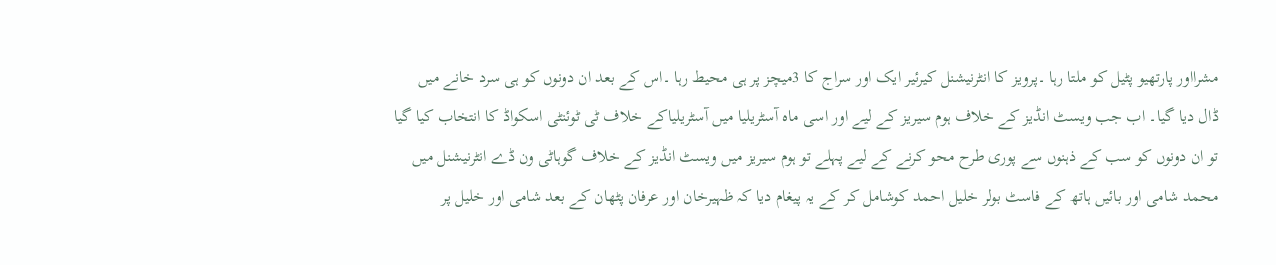مشرااور پارتھیو پٹیل کو ملتا رہا ۔پرویز کا انٹرنیشنل کیرئیر ایک اور سراج کا 3میچز پر ہی محیط رہا ۔اس کے بعد ان دونوں کو ہی سرد خانے میں ڈال دیا گیا۔ اب جب ویسٹ انڈیز کے خلاف ہوم سیریز کے لیے اور اسی ماہ آسٹریلیا میں آسٹریلیاکے خلاف ٹی ٹوئنٹی اسکواڈ کا انتخاب کیا گیا تو ان دونوں کو سب کے ذہنوں سے پوری طرح محو کرنے کے لیے پہلے تو ہوم سیریز میں ویسٹ انڈیز کے خلاف گوہاٹی ون ڈے انٹرنیشنل میں محمد شامی اور بائیں ہاتھ کے فاسٹ بولر خلیل احمد کوشامل کر کے یہ پیغام دیا کہ ظہیرخان اور عرفان پٹھان کے بعد شامی اور خلیل پر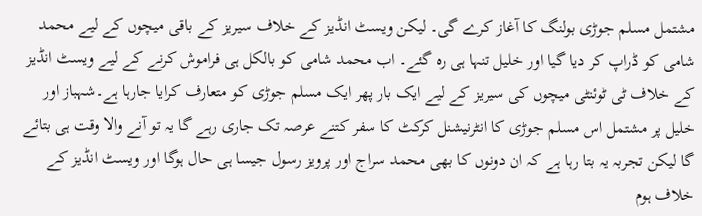مشتمل مسلم جوڑی بولنگ کا آغاز کرے گی۔ لیکن ویسٹ انڈیز کے خلاف سیریز کے باقی میچوں کے لیے محمد شامی کو ڈراپ کر دیا گیا اور خلیل تنہا ہی رہ گئے۔ اب محمد شامی کو بالکل ہی فراموش کرنے کے لیے ویسٹ انڈیز کے خلاف ٹی ٹوئنٹی میچوں کی سیریز کے لیے ایک بار پھر ایک مسلم جوڑی کو متعارف کرایا جارہا ہے۔شہباز اور خلیل پر مشتمل اس مسلم جوڑی کا انٹرنیشنل کرکٹ کا سفر کتنے عرصہ تک جاری رہے گا یہ تو آنے والا وقت ہی بتائے گا لیکن تجربہ یہ بتا رہا ہے کہ ان دونوں کا بھی محمد سراج اور پرویز رسول جیسا ہی حال ہوگا اور ویسٹ انڈیز کے خلاف ہوم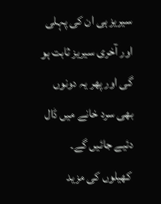سیریز ہی ان کی پہلی اور آخری سیریز ثابت ہو گی اور پھر یہ دونوں بھی سرد خانے میں ڈال دئیے جائیں گے۔
 کھیلوں کی مزید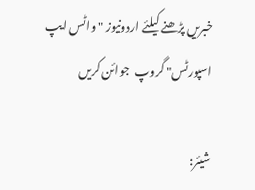خبریں پڑھنے کیلئے اردونیوز " واٹس ایپ اسپورٹس" گروپ  جوائن کریں

شیئر: